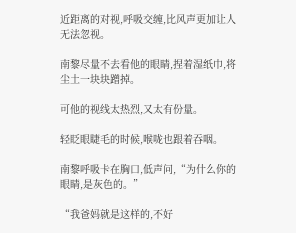近距离的对视,呼吸交缠,比风声更加让人无法忽视。

南黎尽量不去看他的眼睛,捏着湿纸巾,将尘土一块块蹭掉。

可他的视线太热烈,又太有份量。

轻眨眼睫毛的时候,喉咙也跟着吞咽。

南黎呼吸卡在胸口,低声问,“为什么你的眼睛,是灰色的。”

“我爸妈就是这样的,不好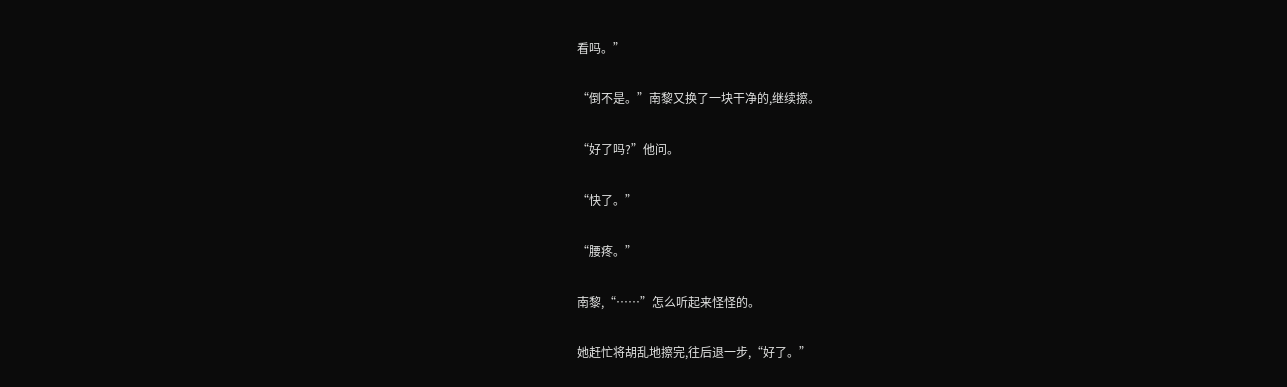看吗。”

“倒不是。”南黎又换了一块干净的,继续擦。

“好了吗?”他问。

“快了。”

“腰疼。”

南黎,“……”怎么听起来怪怪的。

她赶忙将胡乱地擦完,往后退一步,“好了。”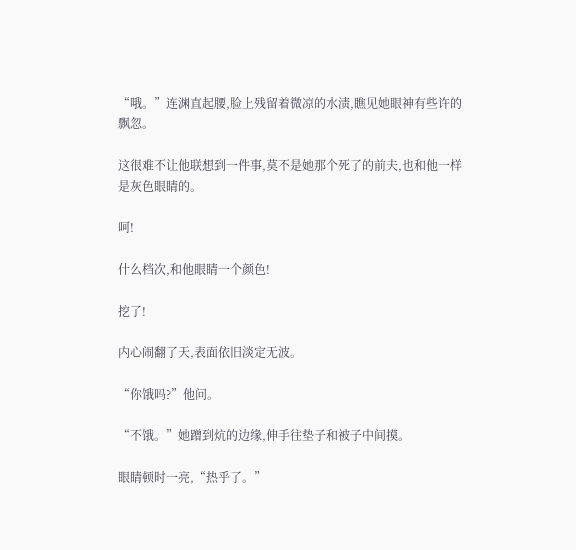“哦。”连渊直起腰,脸上残留着微凉的水渍,瞧见她眼神有些许的飘忽。

这很难不让他联想到一件事,莫不是她那个死了的前夫,也和他一样是灰色眼睛的。

呵!

什么档次,和他眼睛一个颜色!

挖了!

内心闹翻了天,表面依旧淡定无波。

“你饿吗?”他问。

“不饿。”她蹭到炕的边缘,伸手往垫子和被子中间摸。

眼睛顿时一亮,“热乎了。”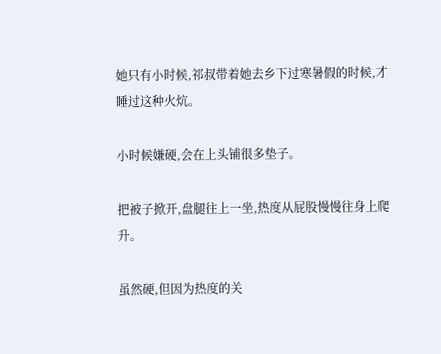她只有小时候,祁叔带着她去乡下过寒暑假的时候,才睡过这种火炕。

小时候嫌硬,会在上头铺很多垫子。

把被子掀开,盘腿往上一坐,热度从屁股慢慢往身上爬升。

虽然硬,但因为热度的关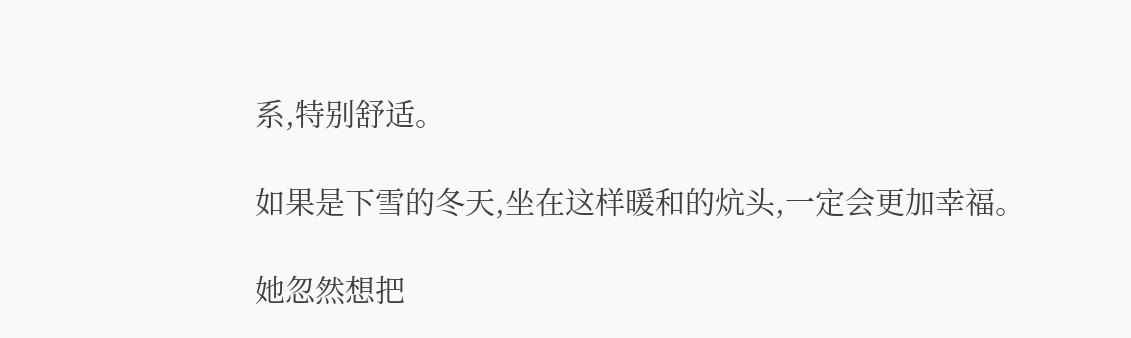系,特别舒适。

如果是下雪的冬天,坐在这样暖和的炕头,一定会更加幸福。

她忽然想把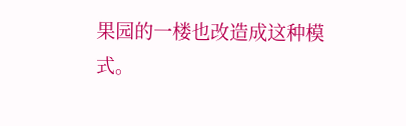果园的一楼也改造成这种模式。